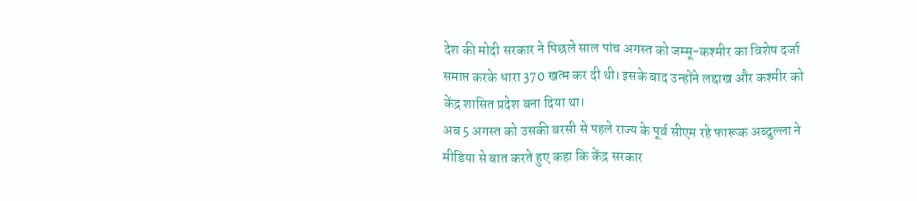देश की मोदी सरकार ने पिछले साल पांच अगस्त को जम्मू-कश्मीर का विशेष दर्जा समाप्त करके धारा 370 खत्म कर दी थी। इसके बाद उन्होंने लद्दाख और कश्मीर को केंद्र शासित प्रदेश बना दिया था।
अब 5 अगस्त को उसकी बरसी से पहले राज्य के पूर्व सीएम रहे फारूक अब्दुल्ला ने मीडिया से बात करते हुए कहा कि केंद्र सरकार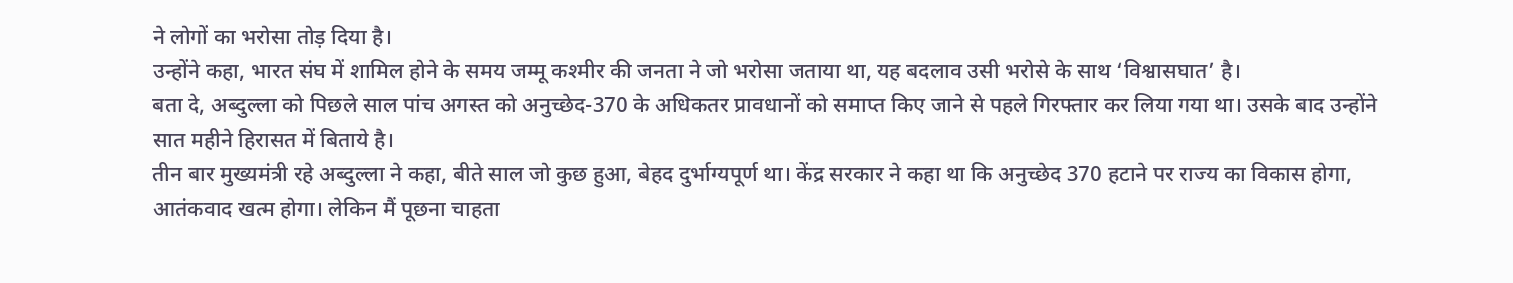ने लोगों का भरोसा तोड़ दिया है।
उन्होंने कहा, भारत संघ में शामिल होने के समय जम्मू कश्मीर की जनता ने जो भरोसा जताया था, यह बदलाव उसी भरोसे के साथ ‘विश्वासघात’ है।
बता दे, अब्दुल्ला को पिछले साल पांच अगस्त को अनुच्छेद-370 के अधिकतर प्रावधानों को समाप्त किए जाने से पहले गिरफ्तार कर लिया गया था। उसके बाद उन्होंने सात महीने हिरासत में बिताये है।
तीन बार मुख्यमंत्री रहे अब्दुल्ला ने कहा, बीते साल जो कुछ हुआ, बेहद दुर्भाग्यपूर्ण था। केंद्र सरकार ने कहा था कि अनुच्छेद 370 हटाने पर राज्य का विकास होगा, आतंकवाद खत्म होगा। लेकिन मैं पूछना चाहता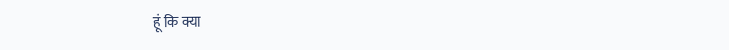हूं कि क्या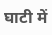घाटी में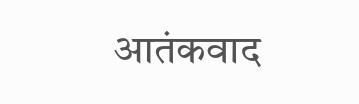आतंकवाद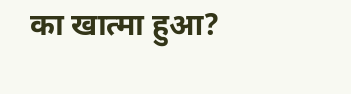का खात्मा हुआ?